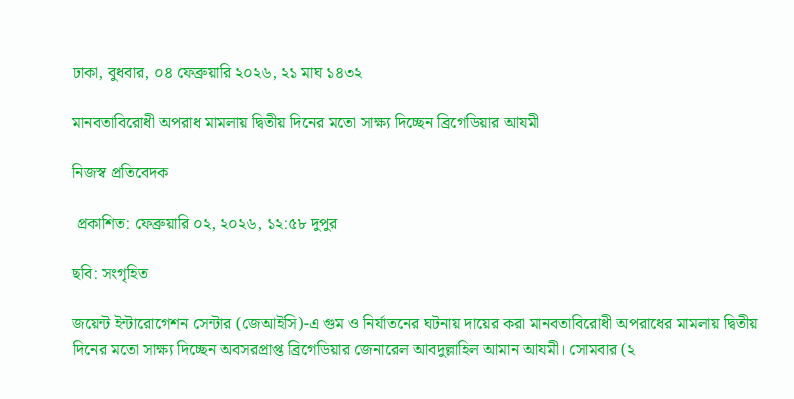ঢাকা, বুধবার, ০৪ ফেব্রুয়ারি ২০২৬, ২১ মাঘ ১৪৩২

মানবতাবিরোধী অপরাধ মামলায় দ্বিতীয় দিনের মতো সাক্ষ্য দিচ্ছেন ব্রিগেডিয়ার আযমী

নিজস্ব প্রতিবেদক

 প্রকাশিত: ফেব্রুয়ারি ০২, ২০২৬, ১২:৫৮ দুপুর

ছবি: সংগৃহিত

জয়েন্ট ইন্টারোগেশন সেন্টার (জেআইসি)-এ গুম ও নির্যাতনের ঘটনায় দায়ের করা মানবতাবিরোধী অপরাধের মামলায় দ্বিতীয় দিনের মতো সাক্ষ্য দিচ্ছেন অবসরপ্রাপ্ত ব্রিগেডিয়ার জেনারেল আবদুল্লাহিল আমান আযমী। সোমবার (২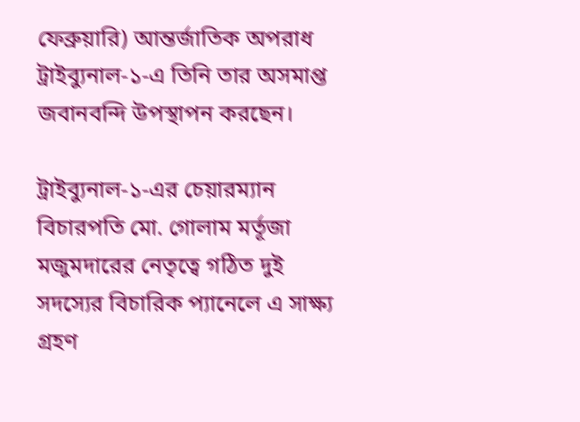ফেব্রুয়ারি) আন্তর্জাতিক অপরাধ ট্রাইব্যুনাল-১-এ তিনি তার অসমাপ্ত জবানবন্দি উপস্থাপন করছেন।

ট্রাইব্যুনাল-১-এর চেয়ারম্যান বিচারপতি মো. গোলাম মর্তূজা মজুমদারের নেতৃত্বে গঠিত দুই সদস্যের বিচারিক প্যানেলে এ সাক্ষ্য গ্রহণ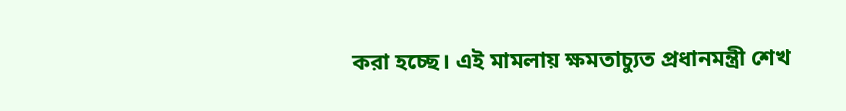করা হচ্ছে। এই মামলায় ক্ষমতাচ্যুত প্রধানমন্ত্রী শেখ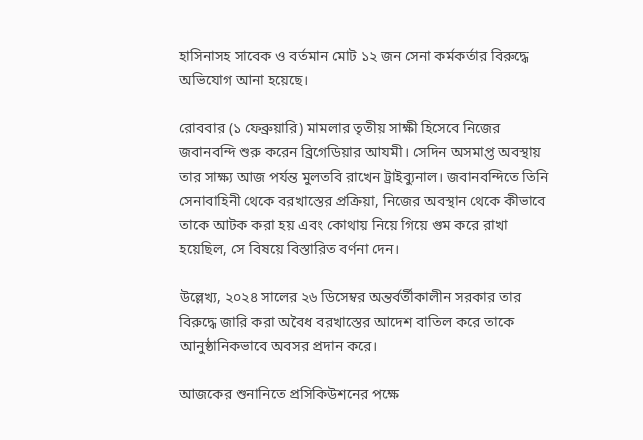হাসিনাসহ সাবেক ও বর্তমান মোট ১২ জন সেনা কর্মকর্তার বিরুদ্ধে অভিযোগ আনা হয়েছে।

রোববার (১ ফেব্রুয়ারি) মামলার তৃতীয় সাক্ষী হিসেবে নিজের জবানবন্দি শুরু করেন ব্রিগেডিয়ার আযমী। সেদিন অসমাপ্ত অবস্থায় তার সাক্ষ্য আজ পর্যন্ত মুলতবি রাখেন ট্রাইব্যুনাল। জবানবন্দিতে তিনি সেনাবাহিনী থেকে বরখাস্তের প্রক্রিয়া, নিজের অবস্থান থেকে কীভাবে তাকে আটক করা হয় এবং কোথায় নিয়ে গিয়ে গুম করে রাখা হয়েছিল, সে বিষয়ে বিস্তারিত বর্ণনা দেন।

উল্লেখ্য, ২০২৪ সালের ২৬ ডিসেম্বর অন্তর্বর্তীকালীন সরকার তার বিরুদ্ধে জারি করা অবৈধ বরখাস্তের আদেশ বাতিল করে তাকে আনুষ্ঠানিকভাবে অবসর প্রদান করে।

আজকের শুনানিতে প্রসিকিউশনের পক্ষে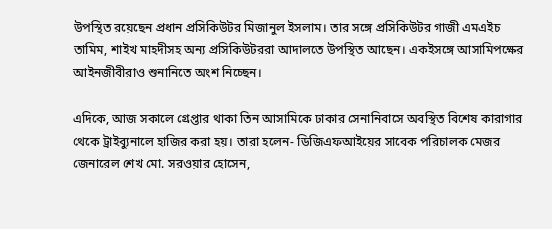উপস্থিত রয়েছেন প্রধান প্রসিকিউটর মিজানুল ইসলাম। তার সঙ্গে প্রসিকিউটর গাজী এমএইচ তামিম, শাইখ মাহদীসহ অন্য প্রসিকিউটররা আদালতে উপস্থিত আছেন। একইসঙ্গে আসামিপক্ষের আইনজীবীরাও শুনানিতে অংশ নিচ্ছেন।

এদিকে, আজ সকালে গ্রেপ্তার থাকা তিন আসামিকে ঢাকার সেনানিবাসে অবস্থিত বিশেষ কারাগার থেকে ট্রাইব্যুনালে হাজির করা হয়। তারা হলেন- ডিজিএফআইয়ের সাবেক পরিচালক মেজর জেনারেল শেখ মো. সরওয়ার হোসেন,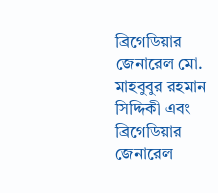ব্রিগেডিয়ার জেনারেল মো. মাহবুবুর রহমান সিদ্দিকী এবং ব্রিগেডিয়ার জেনারেল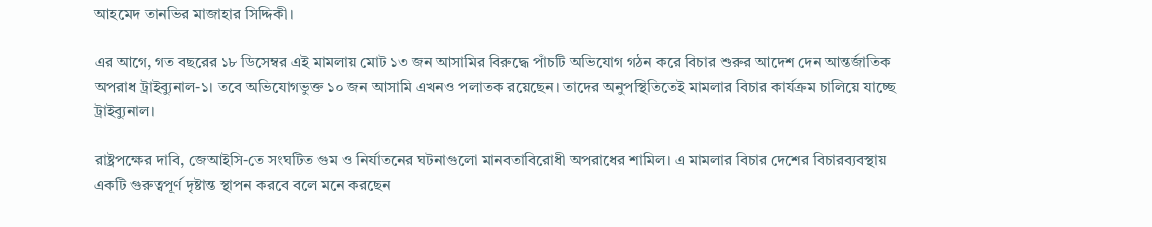আহমেদ তানভির মাজাহার সিদ্দিকী।

এর আগে, গত বছরের ১৮ ডিসেম্বর এই মামলায় মোট ১৩ জন আসামির বিরুদ্ধে পাঁচটি অভিযোগ গঠন করে বিচার শুরুর আদেশ দেন আন্তর্জাতিক অপরাধ ট্রাইব্যুনাল-১। তবে অভিযোগভুক্ত ১০ জন আসামি এখনও পলাতক রয়েছেন। তাদের অনুপস্থিতিতেই মামলার বিচার কার্যক্রম চালিয়ে যাচ্ছে ট্রাইব্যুনাল।

রাষ্ট্রপক্ষের দাবি, জেআইসি-তে সংঘটিত গুম ও নির্যাতনের ঘটনাগুলো মানবতাবিরোধী অপরাধের শামিল। এ মামলার বিচার দেশের বিচারব্যবস্থায় একটি গুরুত্বপূর্ণ দৃষ্টান্ত স্থাপন করবে বলে মনে করছেন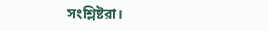সংশ্লিষ্টরা।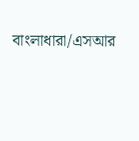বাংলাধারা/এসআর